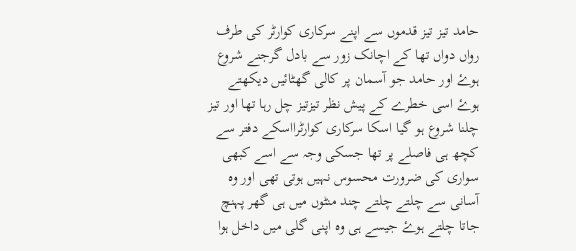حامد تیز تیز قدموں سے اپنے سرکاری کوارٹر کی طرف رواں دواں تھا کے اچانک زور سے بادل گرجنے شروع ہوۓ اور حامد جو آسمان پر کالی گھٹائیں دیکھتے ہوۓ اسی خطرے کے پیش نظر تیزتیز چل رہا تھا اور تیز چلنا شروع ہو گیا اسکا سرکاری کوارٹرااسکے دفتر سے کچھ ہی فاصلے پر تھا جسکی وجہ سے اسے کبھی سواری کی ضرورت محسوس نہیں ہوتی تھی اور وہ آسانی سے چلتے چلتے چند منٹوں میں ہی گھر پہنچ جاتا چلتے ہوۓ جیسے ہی وہ اپنی گلی میں داخل ہوا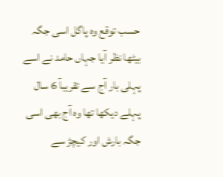حسب توقع وہ پاگل اسی جگہ بیٹھا نظر آیا جہاں حامد نے اسے پہلی بار آج سے تقریبآ 6 سال پہلے دیکھا تھا وہ آج بھی اسی جگہ بارش اور کیچڑ سے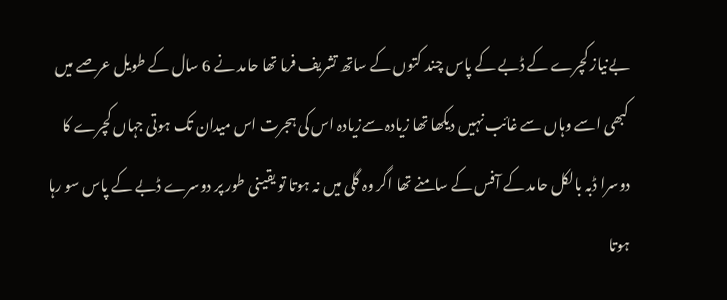بےنیاز کچرے کے ڈبے کے پاس چند کتوں کے ساتھ تشریف فرما تھا حامد نے 6 سال کے طویل عرصے میں کبھی اسے وہاں سے غائب نہیں دیکھا تھا زیادہ سےزیادہ اس کی ہجرت اس میدان تک ہوتی جہاں کچرے کا دوسرا ڈبہ بالکل حامد کے آفس کے سامنے تھا اگر وہ گلی میں نہ ہوتا تو یقینی طور پر دوسرے ڈبے کے پاس سو رہا ہوتا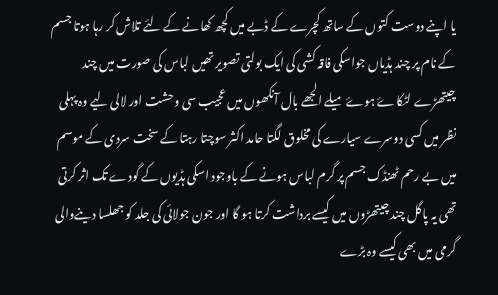یا اپنے دوست کتوں کے ساتھ کچرے کے ڈبے میں کچھ کھانے کے لئے تلاش کر رہا ہوتا جسم کے نام پر چند ہڈیاں جواسکی فاقہ کشی کی ایک بولتی تصویر تھیں لباس کی صورت میں چند چیتھڑے لٹکاۓ ہوۓ میلے الجھے بال آنکھوں میں عجیب سی وحشت اور لالی لیے وہ پہلی نظر میں کسی دوسرے سیارے کی مخلوق لگتا حامد اکثر سوچتا رہتا کے سخت سردی کے موسم میں بے رحم ٹھنڈک جسم پر گرم لباس ہونے کے باوجود اسکی ہڈیوں کے گودے تک اثر کرتی تھی یہ پاگل چند چیتھڑوں میں کیسے برداشت کرتا ہو گا اور جون جولائی کی جلد کو جھلسا دینےوالی گرمی میں بھی کیسے وہ بڑے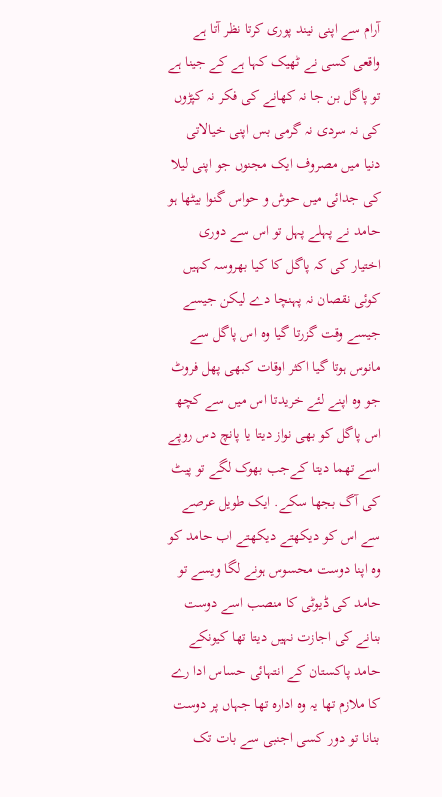آرام سے اپنی نیند پوری کرتا نظر آتا ہے واقعی کسی نے ٹھیک کہا ہے کے جینا ہے تو پاگل بن جا نہ کھانے کی فکر نہ کپڑوں کی نہ سردی نہ گرمی بس اپنی خیالاتی دنیا میں مصروف ایک مجنوں جو اپنی لیلا کی جدائی میں حوش و حواس گنوا بیٹھا ہو حامد نے پہلے پہل تو اس سے دوری اختیار کی کہ پاگل کا کیا بھروسہ کہیں کوئی نقصان نہ پہنچا دے لیکن جیسے جیسے وقت گزرتا گیا وہ اس پاگل سے مانوس ہوتا گیا اکثر اوقات کبھی پھل فروٹ جو وہ اپنے لئے خریدتا اس میں سے کچھ اس پاگل کو بھی نواز دیتا یا پانچ دس روپے اسے تھما دیتا کےجب بھوک لگے تو پیٹ کی آگ بجھا سکے. ایک طویل عرصے سے اس کو دیکھتے دیکھتے اب حامد کو وہ اپنا دوست محسوس ہونے لگا ویسے تو حامد کی ڈیوٹی کا منصب اسے دوست بنانے کی اجازت نہیں دیتا تھا کیونکے حامد پاکستان کے انتہائی حساس ادا رے کا ملازم تھا یہ وہ ادارہ تھا جہاں پر دوست بنانا تو دور کسی اجنبی سے بات تک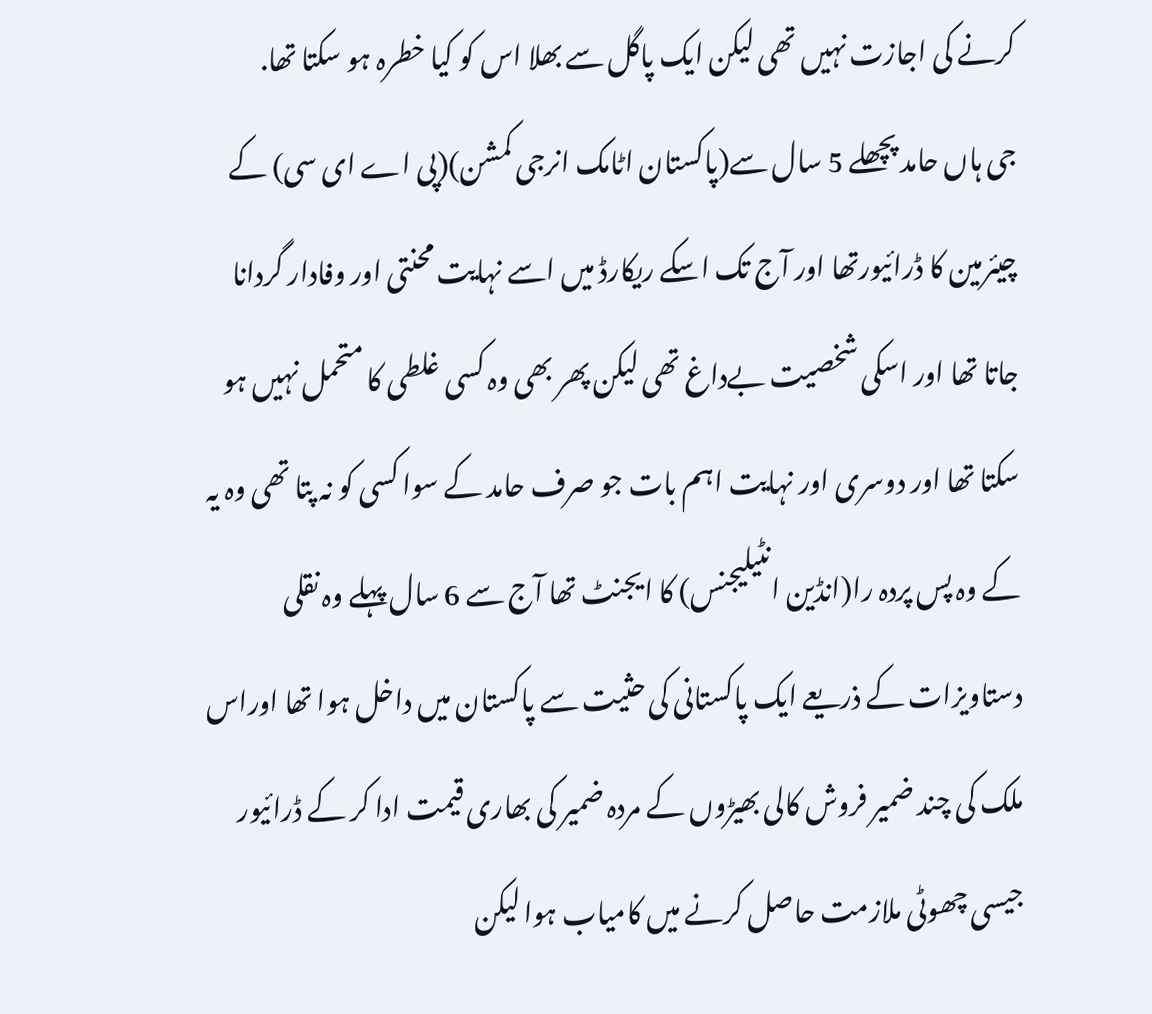کرنے کی اجازت نہیں تھی لیکن ایک پاگل سے بھلا اس کو کیا خطرہ ہو سکتا تھا.
جی ہاں حامد پچھلے 5 سال سے(پاکستان اٹامک انرجی کمشن)(پی اے ای سی) کے چیئرمین کا ڈرائیورتھا اور آج تک اسکے ریکارڈ میں اسے نہایت محنتی اور وفادار گردانا جاتا تھا اور اسکی شخصیت بےداغ تھی لیکن پھر بھی وہ کسی غلطی کا متحمل نہیں ہو سکتا تھا اور دوسری اور نہایت اہم بات جو صرف حامد کے سوا کسی کو نہ پتا تھی وہ یہ کے وہ پس پردہ را(انڈین انٹیلیجنس) کا ایجنٹ تھا آج سے 6 سال پہلے وہ نقلی دستاویزات کے ذریعے ایک پاکستانی کی حثیت سے پاکستان میں داخل ہوا تھا اوراس ملک کی چند ضمیر فروش کالی بھیڑوں کے مردہ ضمیر کی بھاری قیمت ادا کر کے ڈرائیور جیسی چھوٹی ملازمت حاصل کرنے میں کامیاب ہوا لیکن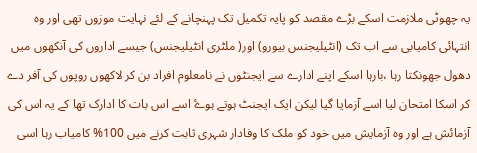یہ چھوٹی ملازمت اسکے بڑے مقصد کو پایہ تکمیل تک پہنچانے کے لئے نہایت موزوں تھی اور وہ انتہائی کامیابی سے اب تک (انٹیلیجنس بیورو) اور( ملٹری انٹیلیجنس) جیسے اداروں کی آنکھوں میں دھول جھونکتا رہا ،بارہا اسکے اپنے ادارے سے ایجنٹوں نے نامعلوم افراد بن کر لاکھوں روپوں کی آفر دے کر اسکا امتحان لیا اسے آزمایا گیا لیکن ایک ایجنٹ ہوتے ہوۓ اسے اس بات کا ادارک تھا کے یہ اس کی آزمائش ہے اور وہ آزمایش میں خود کو ملک کا وفادار شہری ثابت کرنے میں 100% کامیاب رہا اسی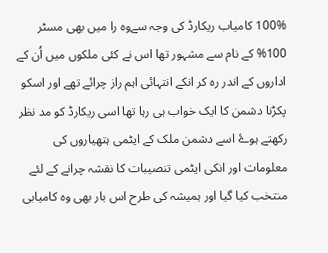100% کامیاب ریکارڈ کی وجہ سےوہ را میں بھی مسٹر 100% کے نام سے مشہور تھا اس نے کئی ملکوں میں اُن کے اداروں کے اندر رہ کر انکے انتہائی اہم راز چرائے تھے اور اسکو پکڑنا دشمن کا ایک خواب ہی رہا تھا اسی ریکارڈ کو مد نظر رکھتے ہوۓ اسے دشمن ملک کے ایٹمی ہتھیاروں کی معلومات اور انکی ایٹمی تنصیبات کا نقشہ چرانے کے لئے منتخب کیا گیا اور ہمیشہ کی طرح اس بار بھی وہ کامیابی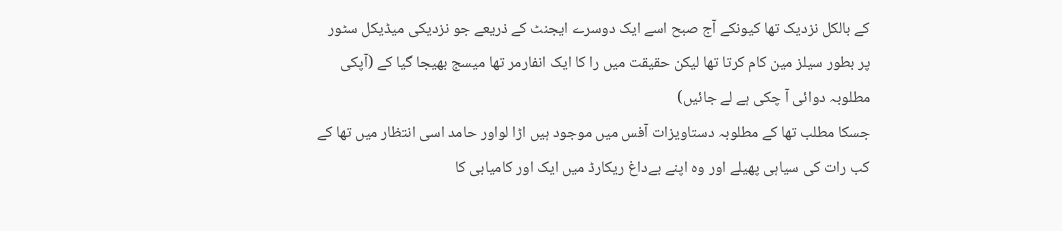کے بالکل نزدیک تھا کیونکے آج صبح اسے ایک دوسرے ایجنٹ کے ذریعے جو نزدیکی میڈیکل سٹور پر بطور سیلز مین کام کرتا تھا لیکن حقیقت میں را کا ایک انفارمر تھا میسج بھیجا گیا کے (آپکی مطلوبہ دوائی آ چکی ہے لے جائیں)
جسکا مطلب تھا کے مطلوبہ دستاویزات آفس میں موجود ہیں اڑا لواور حامد اسی انتظار میں تھا کے کب رات کی سیاہی پھیلے اور وہ اپنے بےداغ ریکارڈ میں ایک اور کامیابی کا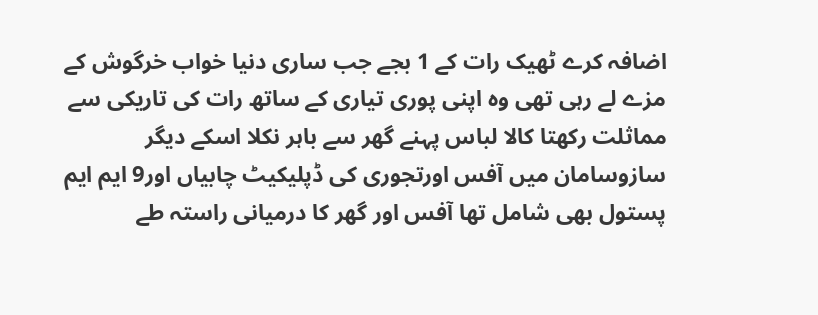اضافہ کرے ٹھیک رات کے 1 بجے جب ساری دنیا خواب خرگوش کے مزے لے رہی تھی وہ اپنی پوری تیاری کے ساتھ رات کی تاریکی سے مماثلت رکھتا کالا لباس پہنے گھر سے باہر نکلا اسکے دیگر سازوسامان میں آفس اورتجوری کی ڈپلیکیٹ چابیاں اور9 ایم ایم پستول بھی شامل تھا آفس اور گھر کا درمیانی راستہ طے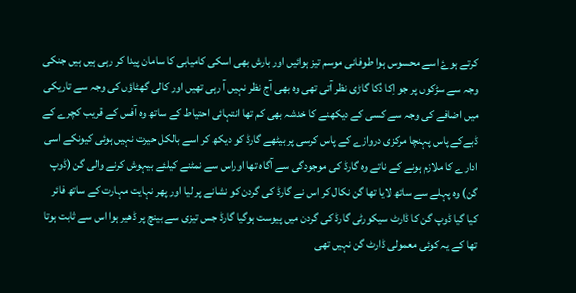کرتے ہوۓ اسے محسوس ہوا طوفانی موسم تیز ہوائیں اور بارش بھی اسکی کامیابی کا سامان پیدا کر رہی ہیں ہیں جنکی وجہ سے سڑکوں پر جو اِکا دُکا گاڑی نظر آتی تھی وہ بھی آج نظر نہیں آ رہی تھیں اور کالی گھٹاؤں کی وجہ سے تاریکی میں اضافے کی وجہ سے کسی کے دیکھنے کا خدشہ بھی کم تھا انتہائی احتیاط کے ساتھ وہ آفس کے قریب کچرے کے ڈبےکے پاس پہنچا مرکزی دروازے کے پاس کرسی پر بیٹھے گارڈ کو دیکھ کر اسے بالکل حیرت نہیں ہوئی کیونکے اسی ادارے کا ملازم ہونے کے ناتے وہ گارڈ کی موجودگی سے آگاہ تھا اوراس سے نمٹنے کیلئے بیہوش کرنے والی گن (ڈوپ گن) وہ پہلے سے ساتھ لایا تھا گن نکال کر اس نے گارڈ کی گردن کو نشانے پر لیا اور پھر نہایت مہارت کے ساتھ فائر کیا گیا ڈوپ گن کا ڈارٹ سیکورٹی گارڈ کی گردن میں پیوست ہوگیا گارڈ جس تیزی سے بینچ پر ڈھیر ہوا اس سے ثابت ہوتا تھا کے یہ کوئی معمولی ڈارٹ گن نہیں تھی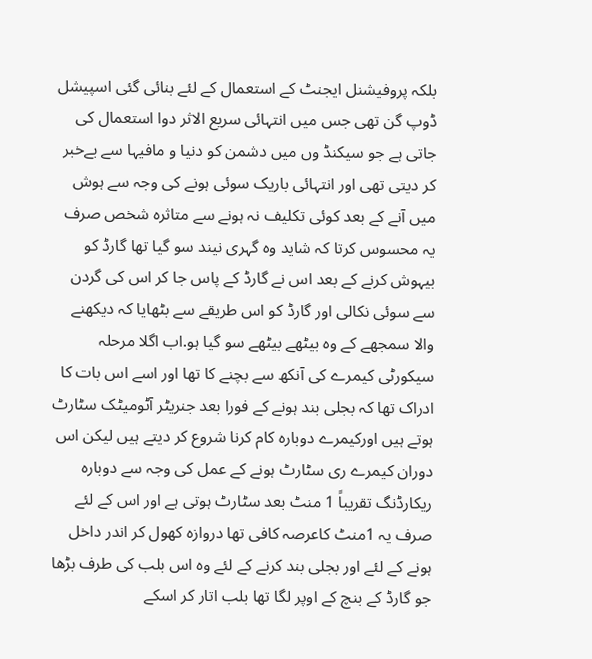بلکہ پروفیشنل ایجنٹ کے استعمال کے لئے بنائی گئی اسپیشل ڈوپ گن تھی جس میں انتہائی سریع الاثر دوا استعمال کی جاتی ہے جو سیکنڈ وں میں دشمن کو دنیا و مافیہا سے بےخبر کر دیتی تھی اور انتہائی باریک سوئی ہونے کی وجہ سے ہوش میں آنے کے بعد کوئی تکلیف نہ ہونے سے متاثرہ شخص صرف یہ محسوس کرتا کہ شاید وہ گہری نیند سو گیا تھا گارڈ کو بیہوش کرنے کے بعد اس نے گارڈ کے پاس جا کر اس کی گردن سے سوئی نکالی اور گارڈ کو اس طریقے سے بٹھایا کہ دیکھنے والا سمجھے کے وہ بیٹھے بیٹھے سو گیا ہو.اب اگلا مرحلہ سیکورٹی کیمرے کی آنکھ سے بچنے کا تھا اور اسے اس بات کا ادراک تھا کہ بجلی بند ہونے کے فورا بعد جنریٹر آٹومیٹک سٹارٹ ہوتے ہیں اورکیمرے دوبارہ کام کرنا شروع کر دیتے ہیں لیکن اس دوران کیمرے ری سٹارٹ ہونے کے عمل کی وجہ سے دوبارہ ریکارڈنگ تقریباً 1 منٹ بعد سٹارٹ ہوتی ہے اور اس کے لئے صرف یہ 1منٹ کاعرصہ کافی تھا دروازہ کھول کر اندر داخل ہونے کے لئے اور بجلی بند کرنے کے لئے وہ اس بلب کی طرف بڑھا جو گارڈ کے بنچ کے اوپر لگا تھا بلب اتار کر اسکے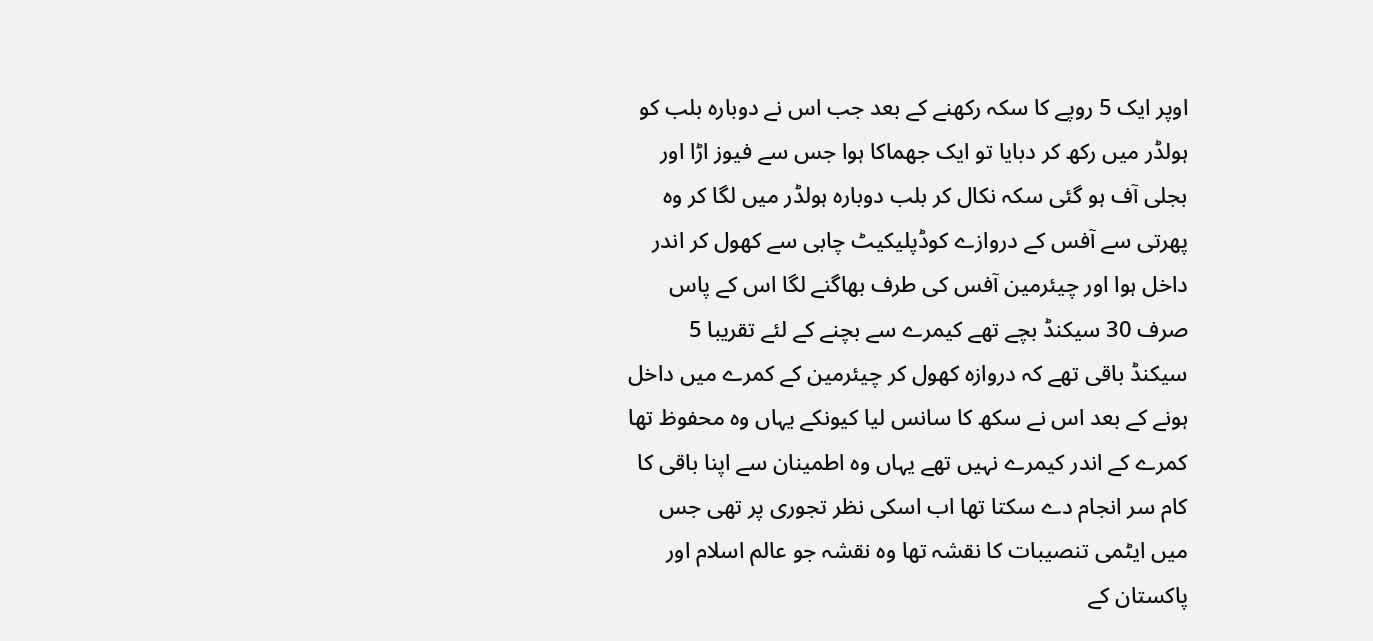اوپر ایک 5 روپے کا سکہ رکھنے کے بعد جب اس نے دوبارہ بلب کو ہولڈر میں رکھ کر دبایا تو ایک جھماکا ہوا جس سے فیوز اڑا اور بجلی آف ہو گئی سکہ نکال کر بلب دوبارہ ہولڈر میں لگا کر وہ پھرتی سے آفس کے دروازے کوڈپلیکیٹ چابی سے کھول کر اندر داخل ہوا اور چیئرمین آفس کی طرف بھاگنے لگا اس کے پاس صرف 30 سیکنڈ بچے تھے کیمرے سے بچنے کے لئے تقریبا 5 سیکنڈ باقی تھے کہ دروازہ کھول کر چیئرمین کے کمرے میں داخل ہونے کے بعد اس نے سکھ کا سانس لیا کیونکے یہاں وہ محفوظ تھا کمرے کے اندر کیمرے نہیں تھے یہاں وہ اطمینان سے اپنا باقی کا کام سر انجام دے سکتا تھا اب اسکی نظر تجوری پر تھی جس میں ایٹمی تنصیبات کا نقشہ تھا وہ نقشہ جو عالم اسلام اور پاکستان کے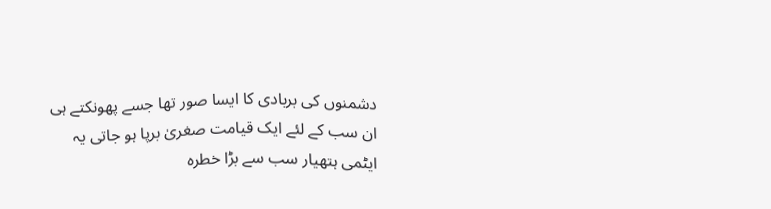دشمنوں کی بربادی کا ایسا صور تھا جسے پھونکتے ہی ان سب کے لئے ایک قیامت صغریٰ برپا ہو جاتی یہ ایٹمی ہتھیار سب سے بڑا خطرہ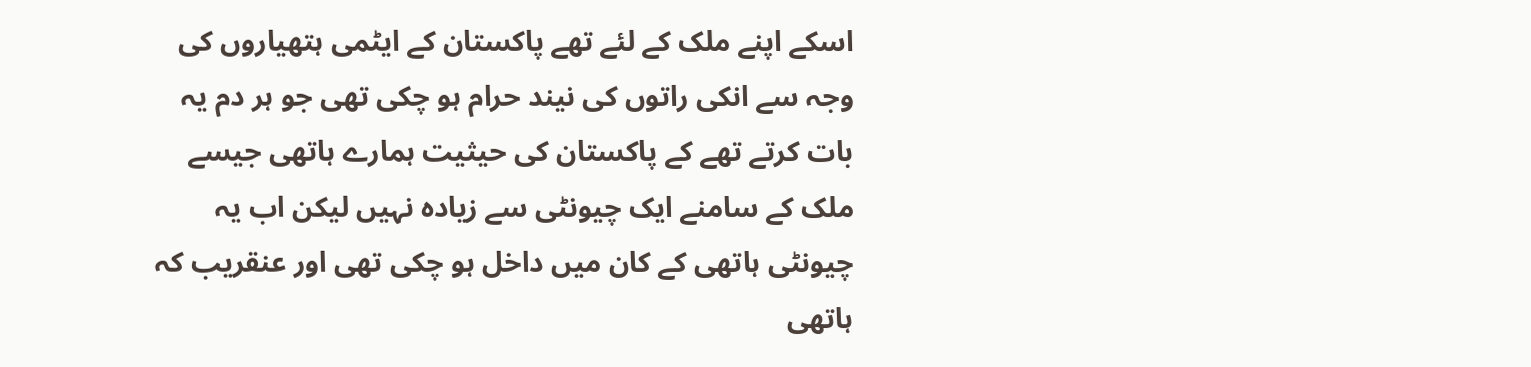اسکے اپنے ملک کے لئے تھے پاکستان کے ایٹمی ہتھیاروں کی وجہ سے انکی راتوں کی نیند حرام ہو چکی تھی جو ہر دم یہ بات کرتے تھے کے پاکستان کی حیثیت ہمارے ہاتھی جیسے ملک کے سامنے ایک چیونٹی سے زیادہ نہیں لیکن اب یہ چیونٹی ہاتھی کے کان میں داخل ہو چکی تھی اور عنقریب کہ ہاتھی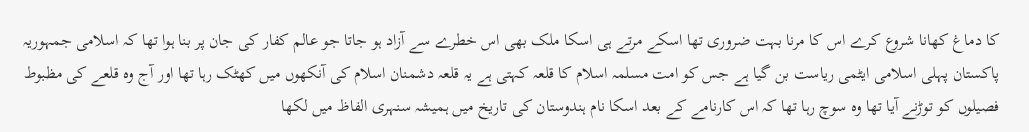کا دماغ کھانا شروع کرے اس کا مرنا بہت ضروری تھا اسکے مرتے ہی اسکا ملک بھی اس خطرے سے آزاد ہو جاتا جو عالم کفار کی جان پر بنا ہوا تھا کہ اسلامی جمہوریہ پاکستان پہلی اسلامی ایٹمی ریاست بن گیا ہے جس کو امت مسلمہ اسلام کا قلعہ کہتی ہے یہ قلعہ دشمنان اسلام کی آنکھوں میں کھٹک رہا تھا اور آج وہ قلعے کی مظبوط فصیلوں کو توڑنے آیا تھا وہ سوچ رہا تھا کہ اس کارنامے کے بعد اسکا نام ہندوستان کی تاریخ میں ہمیشہ سنہری الفاظ میں لکھا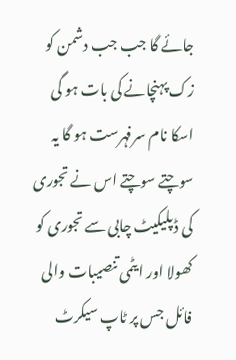جائے گا جب جب دشمن کو زک پہنچانے کی بات ہو گی اسکا نام سرفہرست ہو گا یہ سوچتے سوچتے اس نے تجوری کی ڈپلیکیٹ چابی سے تجوری کو کھولا اور ایٹمی تنصیبات والی فائل جس پر ٹاپ سیکرٹ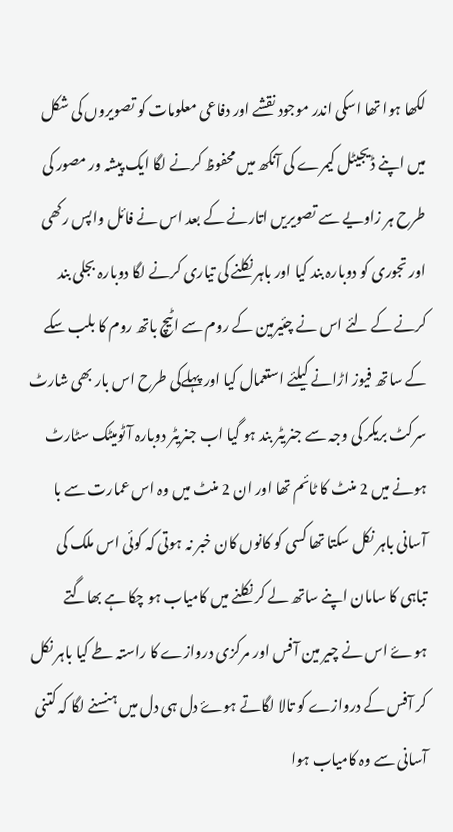لکھا ہوا تھا اسکی اندر موجود نقشے اور دفاعی معلومات کو تصویروں کی شکل میں اپنے ڈیجیٹل کیمرے کی آنکھ میں محفوظ کرنے لگا ایک پیشہ ور مصور کی طرح ہر زاویے سے تصویریں اتارنے کے بعد اس نے فائل واپس رکھی اور تجوری کو دوبارہ بند کیا اور باہر نکلنے کی تیاری کرنے لگا دوبارہ بجلی بند کرنے کے لئے اس نے چئیرمین کے روم سے اٹیچ باتھ روم کا بلب سکے کے ساتھ فیوز اڑانے کیلئے استعمال کیا اور پہلےکی طرح اس بار بھی شارٹ سرکٹ بریکر کی وجہ سے جنریٹر بند ہو گیا اب جنریٹر دوبارہ آٹومیٹک سٹارٹ ہونے میں 2 منٹ کا ٹائم تھا اور ان 2 منٹ میں وہ اس عمارت سے با آسانی باہر نکل سکتا تھا کسی کو کانوں کان خبر نہ ہوتی کہ کوئی اس ملک کی تباہی کا سامان اپنے ساتھ لے کر نکلنے میں کامیاب ہو چکا ہے بھاگتے ہوۓ اس نے چیر مین آفس اور مرکزی دروازے کا راستہ طے کیا باہر نکل کر آفس کے دروازے کو تالا لگاتے ہوۓ دل ہی دل میں ہنسنے لگا کہ کتنی آسانی سے وہ کامیاب ہوا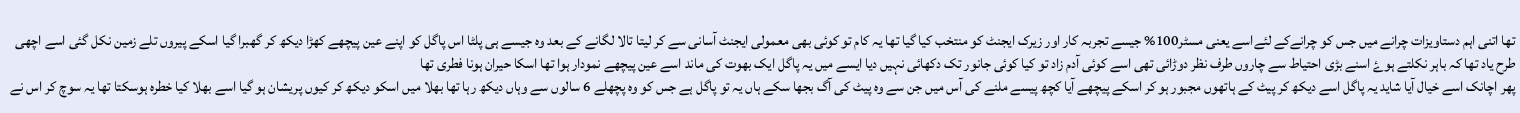تھا اتنی اہم دستاویزات چرانے میں جس کو چرانےکے لئےاسے یعنی مسٹر100% جیسے تجربہ کار اور زیرک ایجنٹ کو منتخب کیا گیا تھا یہ کام تو کوئی بھی معمولی ایجنٹ آسانی سے کر لیتا تالا لگانے کے بعد وہ جیسے ہی پلٹا اس پاگل کو اپنے عین پیچھے کھڑا دیکھ کر گھبرا گیا اسکے پیروں تلے زمین نکل گئی اسے اچھی طرح یاد تھا کہ باہر نکلتے ہوۓ اسنے بڑی احتیاط سے چاروں طرف نظر دوڑائی تھی اسے کوئی آدم زاد تو کیا کوئی جانور تک دکھائی نہیں دیا ایسے میں یہ پاگل ایک بھوت کی ماند اسے عین پیچھے نمودار ہوا تھا اسکا حیران ہونا فطری تھا
پھر اچانک اسے خیال آیا شاید یہ پاگل اسے دیکھ کر پیٹ کے ہاتھوں مجبور ہو کر اسکے پیچھے آیا کچھ پیسے ملنے کی آس میں جن سے وہ پیٹ کی آگ بجھا سکے ہاں یہ تو پاگل ہے جس کو وہ پچھلے 6 سالوں سے وہاں دیکھ رہا تھا بھلا میں اسکو دیکھ کر کیوں پریشان ہو گیا اسے بھلا کیا خطرہ ہوسکتا تھا یہ سوچ کر اس نے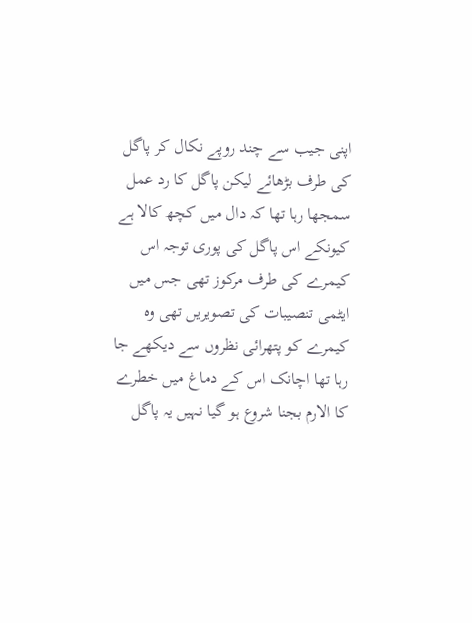اپنی جیب سے چند روپے نکال کر پاگل کی طرف بڑھائے لیکن پاگل کا رد عمل سمجھا رہا تھا کہ دال میں کچھ کالا ہے کیونکے اس پاگل کی پوری توجہ اس کیمرے کی طرف مرکوز تھی جس میں ایٹمی تنصیبات کی تصویریں تھی وہ کیمرے کو پتھرائی نظروں سے دیکھے جا رہا تھا اچانک اس کے دماغ میں خطرے کا الارم بجنا شروع ہو گیا نہیں یہ پاگل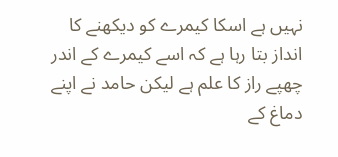نہیں ہے اسکا کیمرے کو دیکھنے کا انداز بتا رہا ہے کہ اسے کیمرے کے اندر چھپے راز کا علم ہے لیکن حامد نے اپنے دماغ کے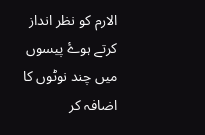الارم کو نظر انداز کرتے ہوۓ پیسوں میں چند نوٹوں کا اضافہ کر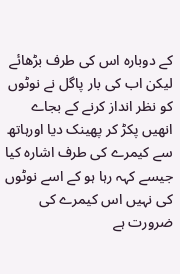کے دوبارہ اس کی طرف بڑھائے لیکن اب کی بار پاگل نے نوٹوں کو نظر انداز کرنے کے بجاے انھیں پکڑ کر پھینک دیا اورہاتھ سے کیمرے کی طرف اشارہ کیا جیسے کہہ رہا ہو کے اسے نوٹوں کی نہیں اس کیمرے کی ضرورت ہے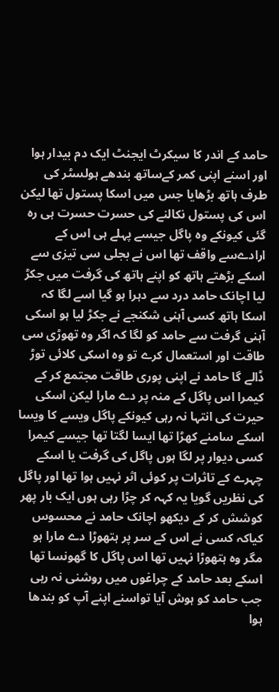حامد کے اندر کا سیکرٹ ایجنٹ ایک دم بیدار ہوا اور اسنے اپنی کمر کےساتھ بندھے ہولسٹر کی طرف ہاتھ بڑھایا جس میں اسکا پستول تھا لیکن اس کی پستول نکالنے کی حسرت حسرت ہی رہ گئی کیونکے وہ پاگل جیسے پہلے ہی اس کے ارادےسے واقف تھا اس نے بجلی سی تیزی سے اسکے بڑھتے ہاتھ کو اپنے ہاتھ کی گرفت میں جکڑ لیا اچانک حامد درد سے دہرا ہو گیا اسے لگا کہ اسکا ہاتھ کسی آہنی شکنجے نے جکڑ لیا ہو اسکی آہنی گرفت سے حامد کو لگا کہ اگر وہ تھوڑی سی طاقت اور استعمال کرے تو وہ اسکی کلائی توڑ ڈالے گا حامد نے اپنی پوری طاقت مجتمع کر کے کیمرا اس پاگل کے منہ پر دے مارا لیکن اسکی حیرت کی انتہا نہ رہی کیونکے پاگل ویسے کا ویسا اسکے سامنے کھڑا تھا ایسا لگتا تھا جیسے کیمرا کسی دیوار پر لگا ہوں پاگل کی گرفت یا اسکے چہرے کے تاثرات پر کوئی اثر نہیں ہوا تھا اور پاگل کی نظریں گویا یہ کہہ کر چڑا رہی ہوں ایک بار پھر کوشش کر کے دیکھو اچانک حامد نے محسوس کیاکہ کسی نے اس کے سر پر ہتھوڑا دے مارا ہو مگر وہ ہتھوڑا نہیں تھا اس پاگل کا گھونسا تھا اسکے بعد حامد کے چراغوں میں روشنی نہ رہی جب حامد کو ہوش آیا تواسنے اپنے آپ کو بندھا ہوا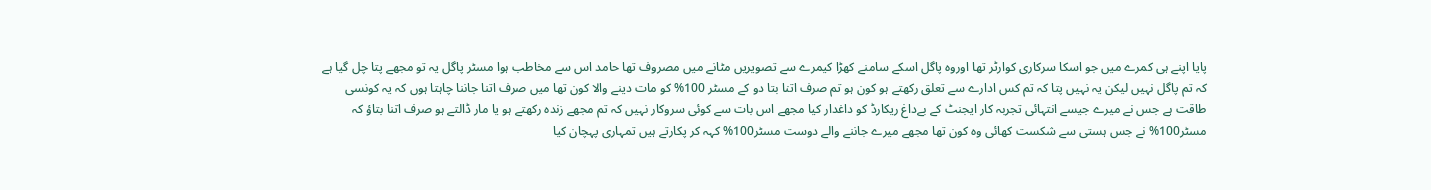پایا اپنے ہی کمرے میں جو اسکا سرکاری کوارٹر تھا اوروہ پاگل اسکے سامنے کھڑا کیمرے سے تصویریں مٹانے میں مصروف تھا حامد اس سے مخاطب ہوا مسٹر پاگل یہ تو مجھے پتا چل گیا ہے کہ تم پاگل نہیں لیکن یہ نہیں پتا کہ تم کس ادارے سے تعلق رکھتے ہو کون ہو تم صرف اتنا بتا دو کے مسٹر 100% کو مات دینے والا کون تھا میں صرف اتنا جاننا چاہتا ہوں کہ یہ کونسی طاقت ہے جس نے میرے جیسے انتہائی تجربہ کار ایجنٹ کے بےداغ ریکارڈ کو داغدار کیا مجھے اس بات سے کوئی سروکار نہیں کہ تم مجھے زندہ رکھتے ہو یا مار ڈالتے ہو صرف اتنا بتاؤ کہ مسٹر100% نے جس ہستی سے شکست کھائی وہ کون تھا مجھے میرے جاننے والے دوست مسٹر100% کہہ کر پکارتے ہیں تمہاری پہچان کیا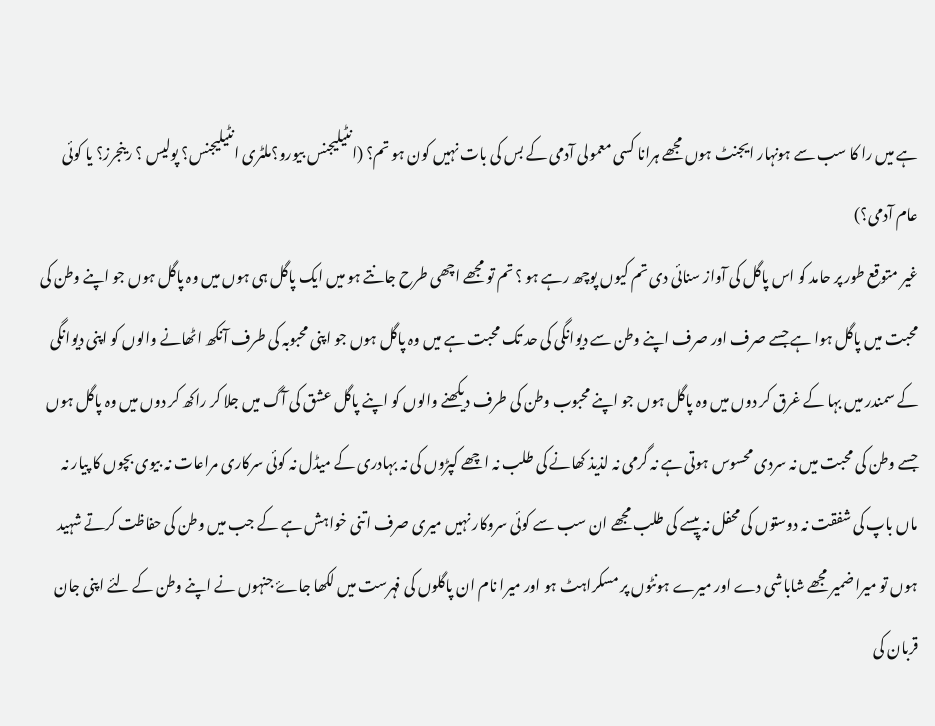ہے میں را کا سب سے ہونہار ایجنٹ ہوں مجھے ہرانا کسی معمولی آدمی کے بس کی بات نہیں کون ہو تم؟ (انٹیلیجنس بیورو؟ملٹری انٹیلیجنس؟ پولیس ؟ رینجرز؟ یا کوئی عام آدمی؟)
غیر متوقع طور پر حامد کو اس پاگل کی آواز سنائی دی تم کیوں پوچھ رہے ہو ؟ تم تو مجھے اچھی طرح جانتے ہو میں ایک پاگل ہی ہوں میں وہ پاگل ہوں جو اپنے وطن کی محبت میں پاگل ہوا ہے جسے صرف اور صرف اپنے وطن سے دیوانگی کی حد تک محبت ہے میں وہ پاگل ہوں جو اپنی محبوبہ کی طرف آنکھ اٹھانے والوں کو اپنی دیوانگی کے سمندر میں بہا کے غرق کر دوں میں وہ پاگل ہوں جو اپنے محبوب وطن کی طرف دیکھنے والوں کو اپنے پاگل عشق کی آگ میں جلا کر راکھ کر دوں میں وہ پاگل ہوں جسے وطن کی محبت میں نہ سردی محسوس ہوتی ہے نہ گرمی نہ لذیذ کھانے کی طلب نہ اچھے کپڑوں کی نہ بہادری کے میڈل نہ کوئی سرکاری مراعات نہ بیوی بچوں کا پیار نہ ماں باپ کی شفقت نہ دوستوں کی محفل نہ پیسے کی طلب مجھے ان سب سے کوئی سروکار نہیں میری صرف اتنی خواہش ہے کے جب میں وطن کی حفاظت کرتے شہید ہوں تو میرا ضمیر مجھے شاباشی دے اور میرے ہونٹوں پر مسکراہٹ ہو اور میرا نام ان پاگلوں کی فہرست میں لکھا جاۓ جنہوں نے اپنے وطن کے لئے اپنی جان قربان کی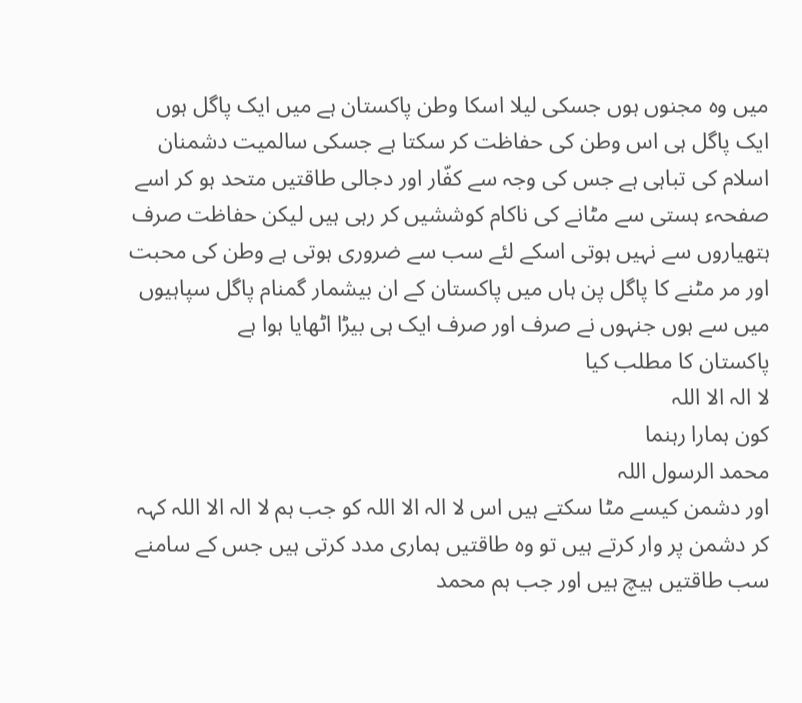میں وہ مجنوں ہوں جسکی لیلا اسکا وطن پاکستان ہے میں ایک پاگل ہوں ایک پاگل ہی اس وطن کی حفاظت کر سکتا ہے جسکی سالمیت دشمنان اسلام کی تباہی ہے جس کی وجہ سے کفّار اور دجالی طاقتیں متحد ہو کر اسے صفحہء ہستی سے مٹانے کی ناکام کوششیں کر رہی ہیں لیکن حفاظت صرف ہتھیاروں سے نہیں ہوتی اسکے لئے سب سے ضروری ہوتی ہے وطن کی محبت اور مر مٹنے کا پاگل پن ہاں میں پاکستان کے ان بیشمار گمنام پاگل سپاہیوں میں سے ہوں جنہوں نے صرف اور صرف ایک ہی بیڑا اٹھایا ہوا ہے
پاکستان کا مطلب کیا
لا الہ الا اللہ
کون ہمارا رہنما
محمد الرسول اللہ
اور دشمن کیسے مٹا سکتے ہیں اس لا الہ الا اللہ کو جب ہم لا الہ الا اللہ کہہ کر دشمن پر وار کرتے ہیں تو وہ طاقتیں ہماری مدد کرتی ہیں جس کے سامنے سب طاقتیں ہیچ ہیں اور جب ہم محمد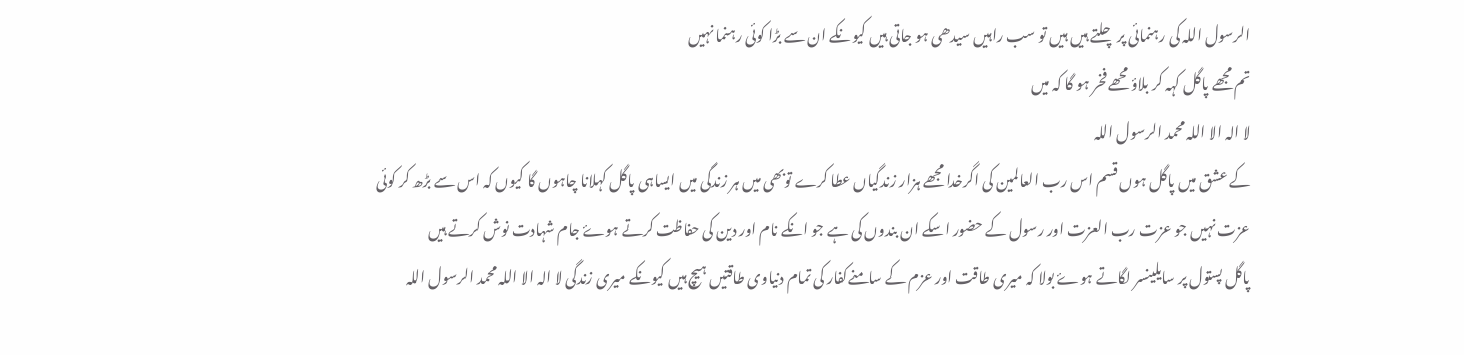الرسول اللہ کی رہنمائی پر چلتے ہیں ہیں تو سب راہیں سیدھی ہو جاتی ہیں کیونکے ان سے بڑا کوئی رہنما نہیں
تم مجھے پاگل کہہ کر بلاؤ محھے فخر ہو گا کہ میں
لا الہ الا اللہ محمد الرسول اللہ
کے عشق میں پاگل ہوں قسم اس رب العالمین کی اگرخدا مجھے ہزار زندگیاں عطا کرے توبھی میں ہر زندگی میں ایساہی پاگل کہلانا چاہوں گا کیوں کہ اس سے بڑھ کر کوئی عزت نہیں جو عزت رب العزت اور رسول کے حضور اسکے ان بندوں کی ہے جو انکے نام اور دین کی حفاظت کرتے ہوۓ جام شہادت نوش کرتے ہیں
پاگل پستول پر سایلینسر لگاتے ہوۓ بولا کہ میری طاقت اور عزم کے سامنےکفار کی تمام دنیاوی طاقتیں ہیچ ہیں کیونکے میری زندگی لا الہ الا اللہ محمد الرسول اللہ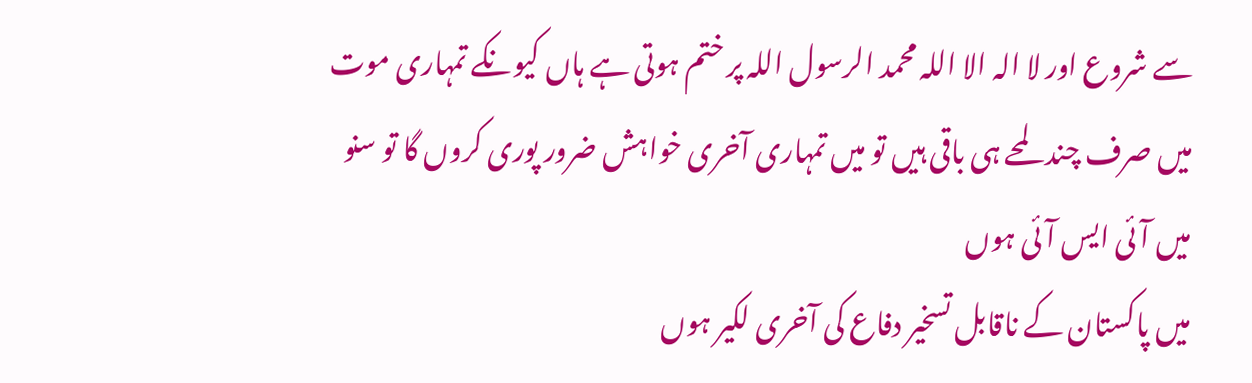سے شروع اور لا الہ الا اللہ محمد الرسول اللہ پر ختم ہوتی ہے ہاں کیونکے تمہاری موت میں صرف چند لمحے ہی باقی ہیں تو میں تمہاری آخری خواہش ضرور پوری کروں گا تو سنو
میں آئی ایس آئی ہوں
میں پاکستان کے ناقابل تسخیر دفاع کی آخری لکیر ہوں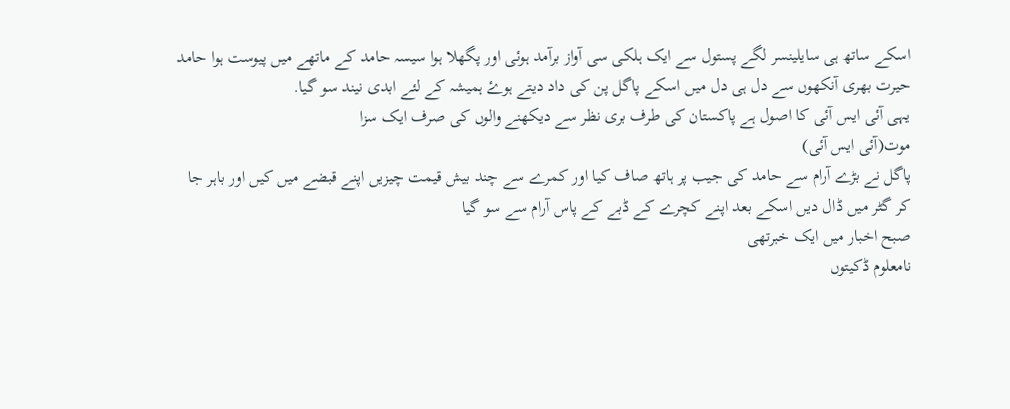اسکے ساتھ ہی سایلینسر لگے پستول سے ایک ہلکی سی آواز برآمد ہوئی اور پگھلا ہوا سیسہ حامد کے ماتھے میں پیوست ہوا حامد حیرت بھری آنکھوں سے دل ہی دل میں اسکے پاگل پن کی داد دیتے ہوۓ ہمیشہ کے لئے ابدی نیند سو گیا.
یہی آئی ایس آئی کا اصول ہے پاکستان کی طرف بری نظر سے دیکھنے والوں کی صرف ایک سزا
موت(آئی ایس آئی)
پاگل نے بڑے آرام سے حامد کی جیب پر ہاتھ صاف کیا اور کمرے سے چند بیش قیمت چیزیں اپنے قبضے میں کیں اور باہر جا کر گٹر میں ڈال دیں اسکے بعد اپنے کچرے کے ڈبے کے پاس آرام سے سو گیا
صبح اخبار میں ایک خبرتھی
نامعلوم ڈکیتوں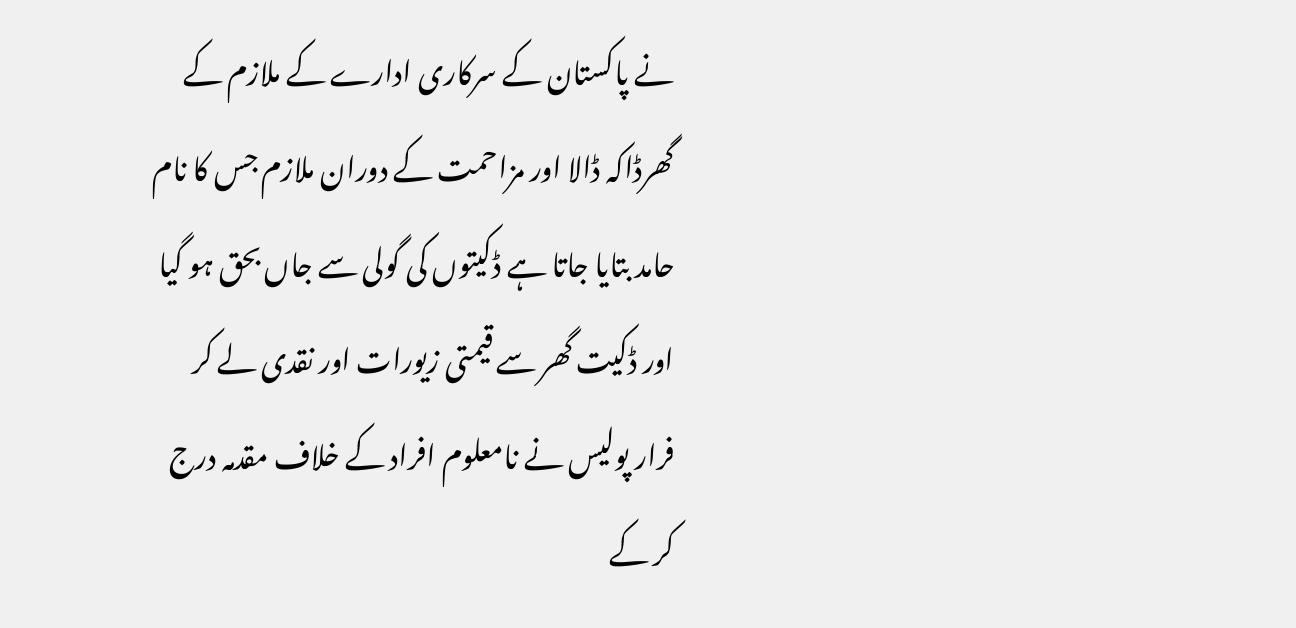نے پاکستان کے سرکاری ادارے کے ملازم کے گھرڈاکہ ڈالا اور مزاحمت کے دوران ملازم جس کا نام حامد بتایا جاتا ہے ڈکیتوں کی گولی سے جاں بحق ہو گیا اور ڈکیت گھر سے قیمتی زیورات اور نقدی لے کر فرار پولیس نے نامعلوم افراد کے خلاف مقدمہ درج کر کے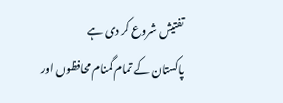تفتیش شروع کر دی ہے
پاکستان کے تمام گمنام محافظوں اور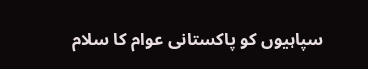سپاہیوں کو پاکستانی عوام کا سلام